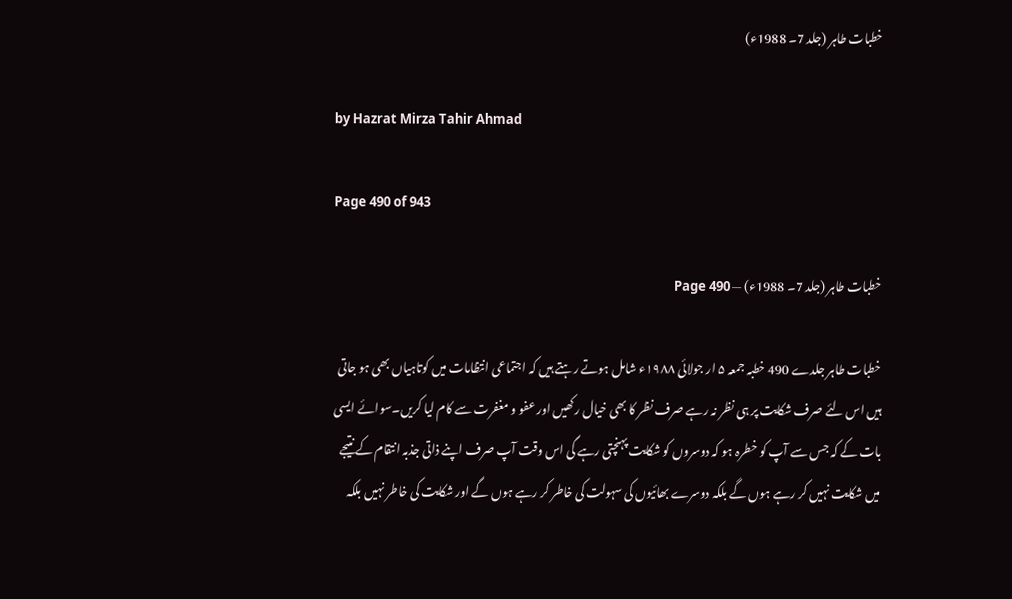خطبات طاہر (جلد 7۔ 1988ء)

by Hazrat Mirza Tahir Ahmad

Page 490 of 943

خطبات طاہر (جلد 7۔ 1988ء) — Page 490

خطبات طاہر جلدے 490 خطبہ جمعہ ۵ ار جولائی ۱۹۸۸ء شامل ہوتے رہتے ہیں کہ اجتماعی انتظامات میں کوتاہیاں بھی ہو جاتی ہیں اس لئے صرف شکایت پر ہی نظر نہ رہے صرف نظر کا بھی خیال رکھیں اور عفو و مغفرت سے کام لیا کریں۔سوائے ایسی بات کے کہ جس سے آپ کو خطرہ ہو کہ دوسروں کو شکایت پہنچتی رہے گی اس وقت آپ صرف اپنے ذاتی جذبہ انتقام کے نتیجے میں شکایت نہیں کر رہے ہوں گے بلکہ دوسرے بھائیوں کی سہولت کی خاطر کر رہے ہوں گے اور شکایت کی خاطر نہیں بلکہ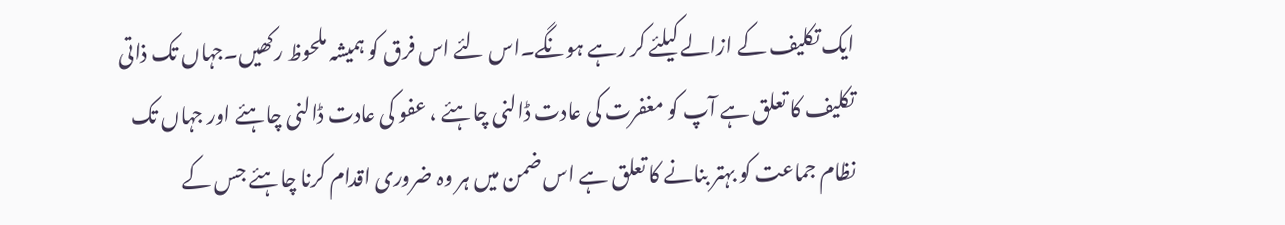ایک تکلیف کے ازالے کیلئے کر رہے ہونگے۔اس لئے اس فرق کو ہمیشہ ملحوظ رکھیں۔جہاں تک ذاتی تکلیف کا تعلق ہے آپ کو مغفرت کی عادت ڈالنی چاہئے ، عفو کی عادت ڈالنی چاہئے اور جہاں تک نظام جماعت کو بہتر بنانے کا تعلق ہے اس ضمن میں ہر وہ ضروری اقدام کرنا چاہئے جس کے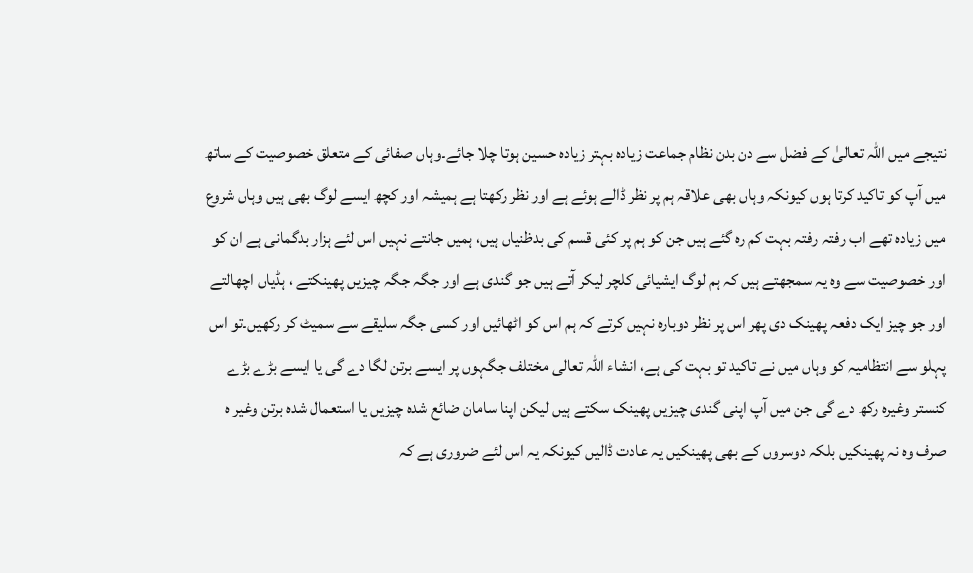نتیجے میں اللہ تعالیٰ کے فضل سے دن بدن نظام جماعت زیادہ بہتر زیادہ حسین ہوتا چلا جائے۔وہاں صفائی کے متعلق خصوصیت کے ساتھ میں آپ کو تاکید کرتا ہوں کیونکہ وہاں بھی علاقہ ہم پر نظر ڈالے ہوئے ہے اور نظر رکھتا ہے ہمیشہ اور کچھ ایسے لوگ بھی ہیں وہاں شروع میں زیادہ تھے اب رفتہ رفتہ بہت کم رہ گئے ہیں جن کو ہم پر کئی قسم کی بدظنیاں ہیں، ہمیں جانتے نہیں اس لئے ہزار بدگمانی ہے ان کو اور خصوصیت سے وہ یہ سمجھتے ہیں کہ ہم لوگ ایشیائی کلچر لیکر آتے ہیں جو گندی ہے اور جگہ جگہ چیزیں پھینکتے ، ہڈیاں اچھالتے اور جو چیز ایک دفعہ پھینک دی پھر اس پر نظر دوبارہ نہیں کرتے کہ ہم اس کو اٹھائیں اور کسی جگہ سلیقے سے سمیٹ کر رکھیں۔تو اس پہلو سے انتظامیہ کو وہاں میں نے تاکید تو بہت کی ہے، انشاء اللہ تعالی مختلف جگہوں پر ایسے برتن لگا دے گی یا ایسے بڑے بڑے کنستر وغیرہ رکھ دے گی جن میں آپ اپنی گندی چیزیں پھینک سکتے ہیں لیکن اپنا سامان ضائع شدہ چیزیں یا استعمال شدہ برتن وغیر ہ صرف وہ نہ پھینکیں بلکہ دوسروں کے بھی پھینکیں یہ عادت ڈالیں کیونکہ یہ اس لئے ضروری ہے کہ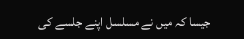جیسا کہ میں نے مسلسل اپنے جلسے کی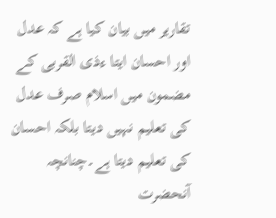تقاریر میں بیان کیا ہے کہ عدل اور احسان ایتا ءذی القربی کے مضمون میں اسلام صرف عدل کی تعلیم نہیں دیتا بلکہ احسان کی تعلیم دیتا ہے۔چنانچہ آنحضرت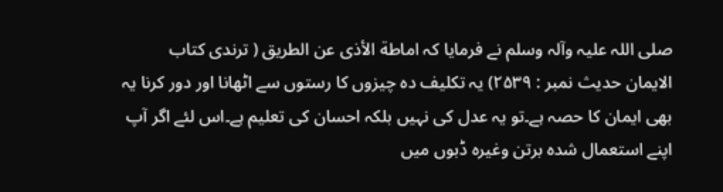صلی اللہ علیہ وآلہ وسلم نے فرمایا کہ اماطة الأذى عن الطريق ( ترندی کتاب الایمان حدیث نمبر : ۲۵۳۹) یہ تکلیف دہ چیزوں کا رستوں سے اٹھانا اور دور کرنا یہ بھی ایمان کا حصہ ہے۔تو یہ عدل کی نہیں بلکہ احسان کی تعلیم ہے۔اس لئے اگر آپ اپنے استعمال شدہ برتن وغیرہ ڈبوں میں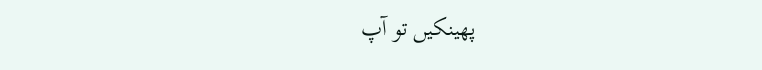پھینکیں تو آپ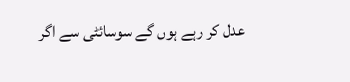عدل کر رہے ہوں گے سوسائٹی سے اگر